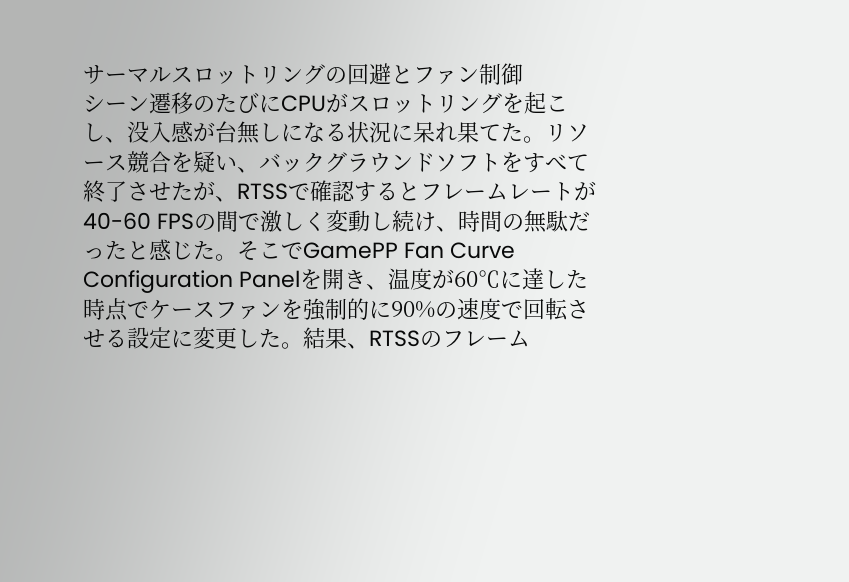サーマルスロットリングの回避とファン制御
シーン遷移のたびにCPUがスロットリングを起こし、没入感が台無しになる状況に呆れ果てた。リソース競合を疑い、バックグラウンドソフトをすべて終了させたが、RTSSで確認するとフレームレートが40-60 FPSの間で激しく変動し続け、時間の無駄だったと感じた。そこでGamePP Fan Curve Configuration Panelを開き、温度が60℃に達した時点でケースファンを強制的に90%の速度で回転させる設定に変更した。結果、RTSSのフレーム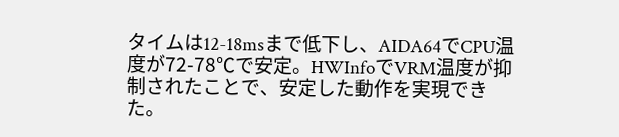タイムは12-18msまで低下し、AIDA64でCPU温度が72-78℃で安定。HWInfoでVRM温度が抑制されたことで、安定した動作を実現できた。